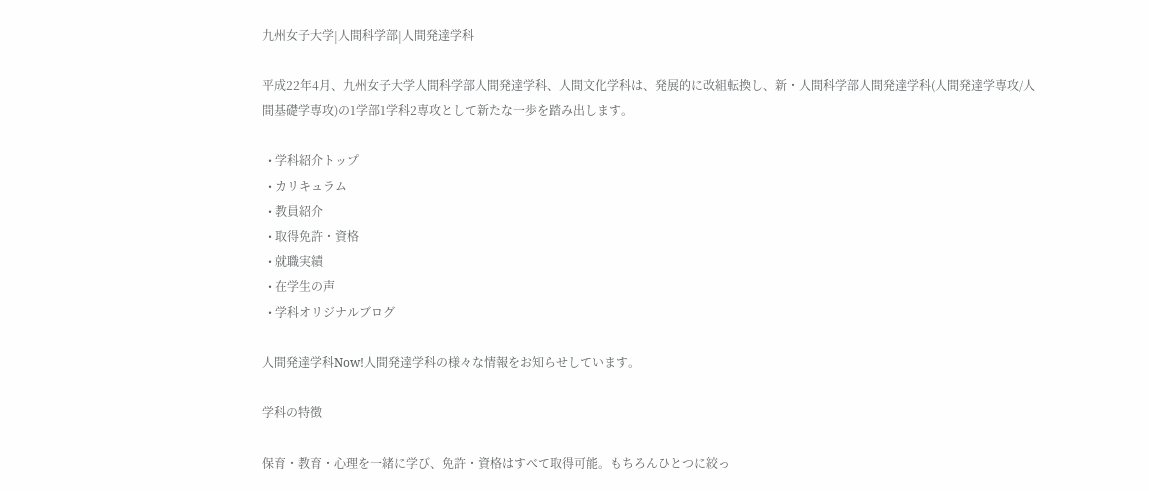九州女子大学|人間科学部|人間発達学科

平成22年4月、九州女子大学人間科学部人間発達学科、人間文化学科は、発展的に改組転換し、新・人間科学部人間発達学科(人間発達学専攻/人間基礎学専攻)の1学部1学科2専攻として新たな一歩を踏み出します。

  • 学科紹介トップ
  • カリキュラム
  • 教員紹介
  • 取得免許・資格
  • 就職実績
  • 在学生の声
  • 学科オリジナルブログ

人間発達学科Now!人間発達学科の様々な情報をお知らせしています。

学科の特徴

保育・教育・心理を一緒に学び、免許・資格はすべて取得可能。もちろんひとつに絞っ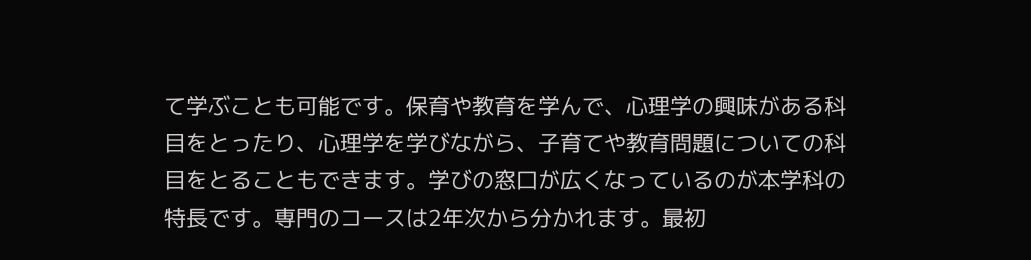て学ぶことも可能です。保育や教育を学んで、心理学の興味がある科目をとったり、心理学を学びながら、子育てや教育問題についての科目をとることもできます。学びの窓口が広くなっているのが本学科の特長です。専門のコースは2年次から分かれます。最初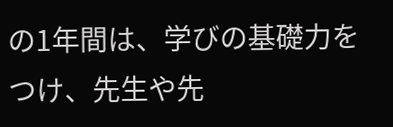の1年間は、学びの基礎力をつけ、先生や先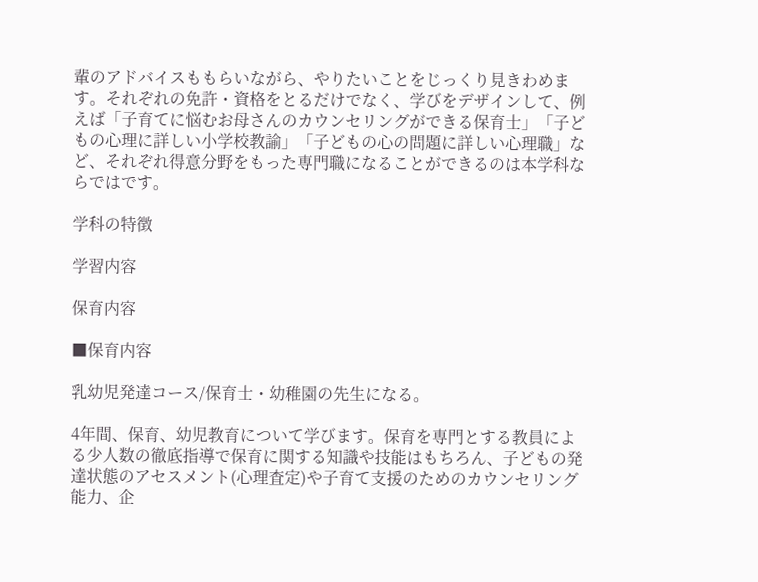輩のアドバイスももらいながら、やりたいことをじっくり見きわめます。それぞれの免許・資格をとるだけでなく、学びをデザインして、例えば「子育てに悩むお母さんのカウンセリングができる保育士」「子どもの心理に詳しい小学校教諭」「子どもの心の問題に詳しい心理職」など、それぞれ得意分野をもった専門職になることができるのは本学科ならではです。

学科の特徴

学習内容

保育内容

■保育内容

乳幼児発達コース/保育士・幼稚園の先生になる。

4年間、保育、幼児教育について学びます。保育を専門とする教員による少人数の徹底指導で保育に関する知識や技能はもちろん、子どもの発達状態のアセスメント(心理査定)や子育て支援のためのカウンセリング能力、企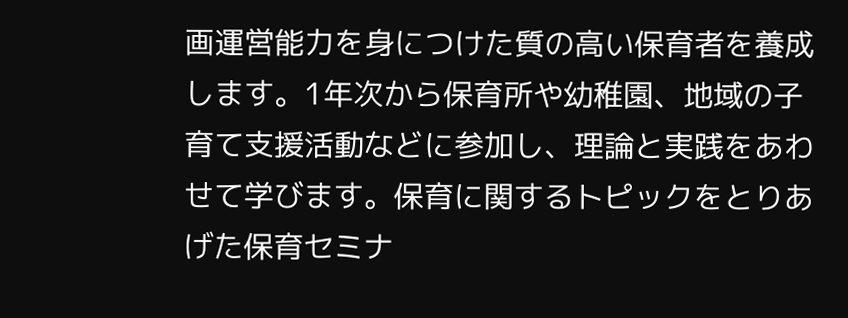画運営能力を身につけた質の高い保育者を養成します。1年次から保育所や幼稚園、地域の子育て支援活動などに参加し、理論と実践をあわせて学びます。保育に関するトピックをとりあげた保育セミナ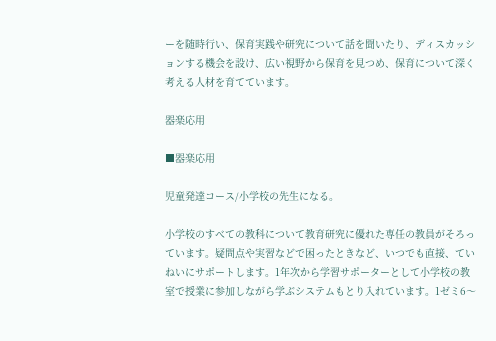ーを随時行い、保育実践や研究について話を聞いたり、ディスカッションする機会を設け、広い視野から保育を見つめ、保育について深く考える人材を育てています。

器楽応用

■器楽応用

児童発達コース/小学校の先生になる。

小学校のすべての教科について教育研究に優れた専任の教員がそろっています。疑問点や実習などで困ったときなど、いつでも直接、ていねいにサポートします。1年次から学習サポーターとして小学校の教室で授業に参加しながら学ぶシステムもとり入れています。1ゼミ6〜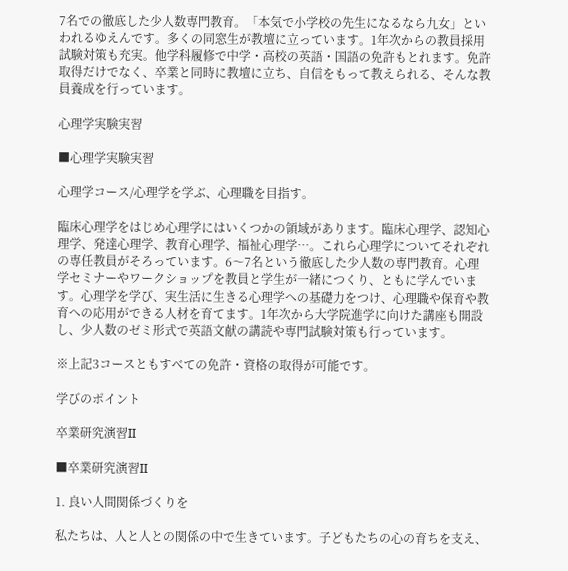7名での徹底した少人数専門教育。「本気で小学校の先生になるなら九女」といわれるゆえんです。多くの同窓生が教壇に立っています。1年次からの教員採用試験対策も充実。他学科履修で中学・高校の英語・国語の免許もとれます。免許取得だけでなく、卒業と同時に教壇に立ち、自信をもって教えられる、そんな教員養成を行っています。

心理学実験実習

■心理学実験実習

心理学コース/心理学を学ぶ、心理職を目指す。

臨床心理学をはじめ心理学にはいくつかの領域があります。臨床心理学、認知心理学、発達心理学、教育心理学、福祉心理学…。これら心理学についてそれぞれの専任教員がそろっています。6〜7名という徹底した少人数の専門教育。心理学セミナーやワークショップを教員と学生が一緒につくり、ともに学んでいます。心理学を学び、実生活に生きる心理学への基礎力をつけ、心理職や保育や教育への応用ができる人材を育てます。1年次から大学院進学に向けた講座も開設し、少人数のゼミ形式で英語文献の講読や専門試験対策も行っています。

※上記3コースともすべての免許・資格の取得が可能です。

学びのポイント

卒業研究演習II

■卒業研究演習II

1. 良い人間関係づくりを

私たちは、人と人との関係の中で生きています。子どもたちの心の育ちを支え、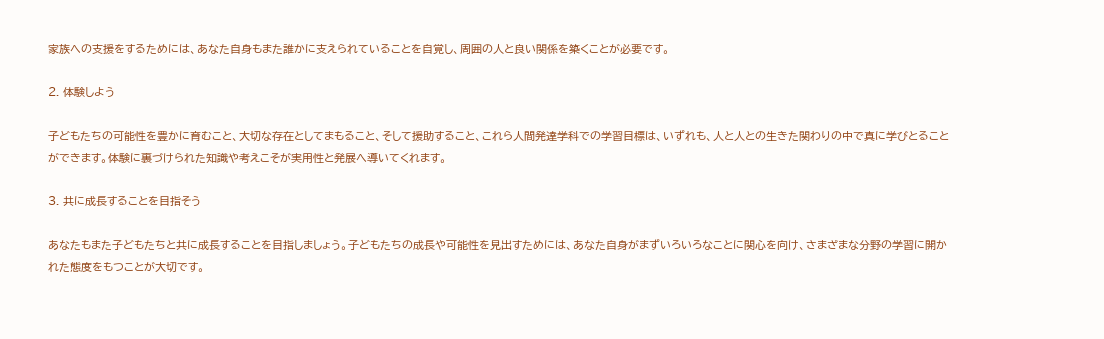家族への支援をするためには、あなた自身もまた誰かに支えられていることを自覚し、周囲の人と良い関係を築くことが必要です。

2. 体験しよう

子どもたちの可能性を豊かに育むこと、大切な存在としてまもること、そして援助すること、これら人間発達学科での学習目標は、いずれも、人と人との生きた関わりの中で真に学びとることができます。体験に裏づけられた知識や考えこそが実用性と発展へ導いてくれます。

3. 共に成長することを目指そう

あなたもまた子どもたちと共に成長することを目指しましょう。子どもたちの成長や可能性を見出すためには、あなた自身がまずいろいろなことに関心を向け、さまざまな分野の学習に開かれた態度をもつことが大切です。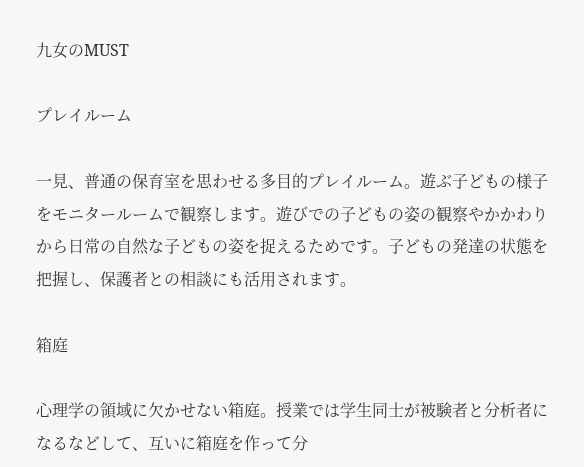九女のMUST

プレイルーム

一見、普通の保育室を思わせる多目的プレイルーム。遊ぶ子どもの様子をモニタールームで観察します。遊びでの子どもの姿の観察やかかわりから日常の自然な子どもの姿を捉えるためです。子どもの発達の状態を把握し、保護者との相談にも活用されます。

箱庭

心理学の領域に欠かせない箱庭。授業では学生同士が被験者と分析者になるなどして、互いに箱庭を作って分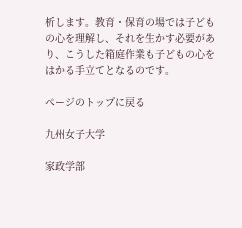析します。教育・保育の場では子どもの心を理解し、それを生かす必要があり、こうした箱庭作業も子どもの心をはかる手立てとなるのです。

ページのトップに戻る

九州女子大学

家政学部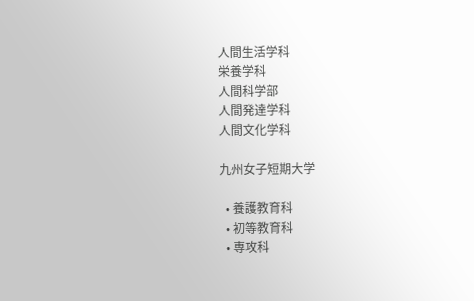人間生活学科
栄養学科
人間科学部
人間発達学科
人間文化学科

九州女子短期大学

  • 養護教育科
  • 初等教育科
  • 専攻科